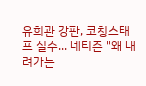유희관 강판, 코칭스태프 실수... 네티즌 "왜 내려가는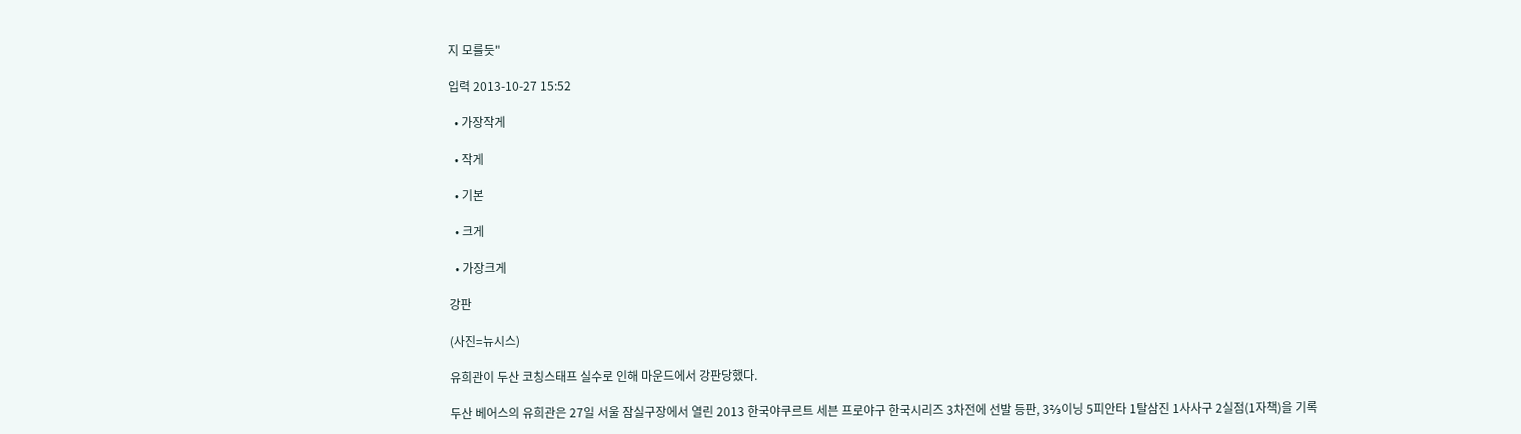지 모를듯"

입력 2013-10-27 15:52

  • 가장작게

  • 작게

  • 기본

  • 크게

  • 가장크게

강판

(사진=뉴시스)

유희관이 두산 코칭스태프 실수로 인해 마운드에서 강판당했다.

두산 베어스의 유희관은 27일 서울 잠실구장에서 열린 2013 한국야쿠르트 세븐 프로야구 한국시리즈 3차전에 선발 등판, 3⅔이닝 5피안타 1탈삼진 1사사구 2실점(1자책)을 기록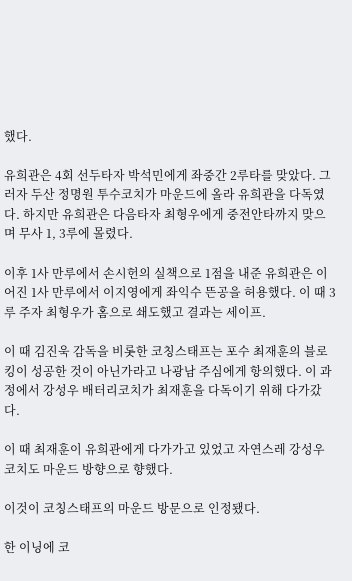했다.

유희관은 4회 선두타자 박석민에게 좌중간 2루타를 맞았다. 그러자 두산 정명원 투수코치가 마운드에 올라 유희관을 다독였다. 하지만 유희관은 다음타자 최형우에게 중전안타까지 맞으며 무사 1, 3루에 몰렸다.

이후 1사 만루에서 손시헌의 실책으로 1점을 내준 유희관은 이어진 1사 만루에서 이지영에게 좌익수 뜬공을 허용했다. 이 때 3루 주자 최형우가 홈으로 쇄도했고 결과는 세이프.

이 때 김진욱 감독을 비롯한 코칭스태프는 포수 최재훈의 블로킹이 성공한 것이 아닌가라고 나광남 주심에게 항의했다. 이 과정에서 강성우 배터리코치가 최재훈을 다독이기 위해 다가갔다.

이 때 최재훈이 유희관에게 다가가고 있었고 자연스레 강성우 코치도 마운드 방향으로 향했다.

이것이 코칭스태프의 마운드 방문으로 인정됐다.

한 이닝에 코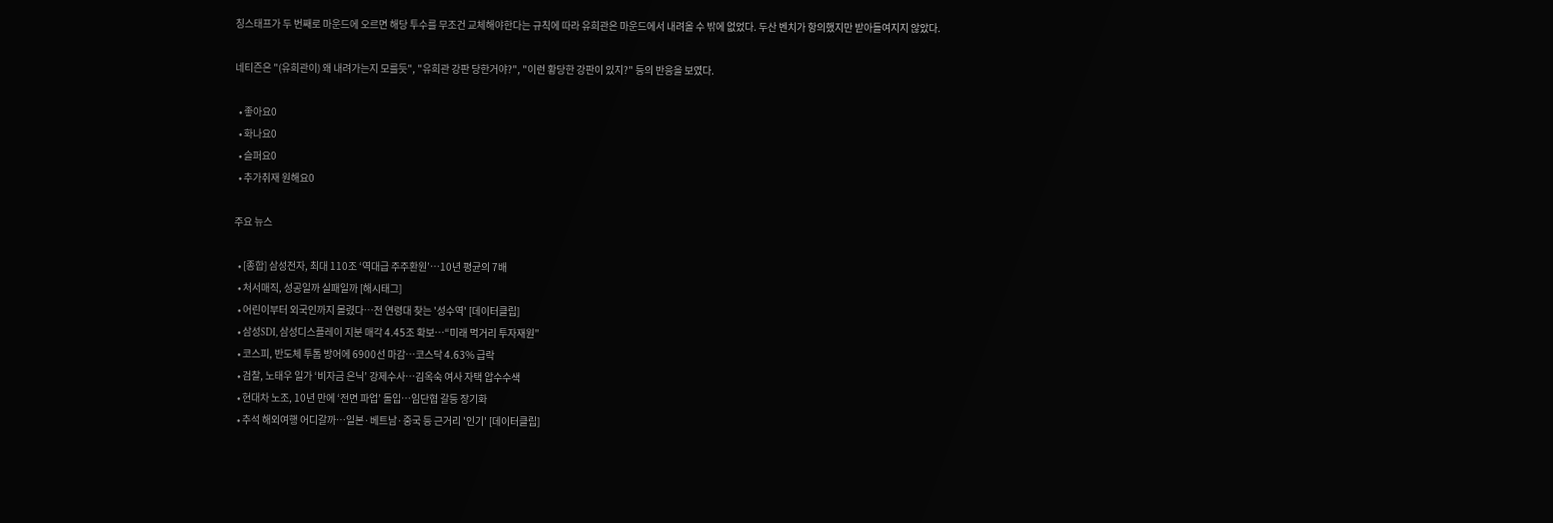칭스태프가 두 번째로 마운드에 오르면 해당 투수를 무조건 교체해야한다는 규칙에 따라 유희관은 마운드에서 내려올 수 밖에 없었다. 두산 벤치가 항의했지만 받아들여지지 않았다.

네티즌은 "(유희관이) 왜 내려가는지 모를듯", "유희관 강판 당한거야?", "이런 황당한 강판이 있지?" 등의 반응을 보였다.

  • 좋아요0
  • 화나요0
  • 슬퍼요0
  • 추가취재 원해요0

주요 뉴스

  • [종합] 삼성전자, 최대 110조 ‘역대급 주주환원’…10년 평균의 7배
  • 처서매직, 성공일까 실패일까 [해시태그]
  • 어린이부터 외국인까지 몰렸다…전 연령대 찾는 '성수역' [데이터클립]
  • 삼성SDI, 삼성디스플레이 지분 매각 4.45조 확보…“미래 먹거리 투자재원”
  • 코스피, 반도체 투톱 방어에 6900선 마감…코스닥 4.63% 급락
  • 검찰, 노태우 일가 ‘비자금 은닉’ 강제수사…김옥숙 여사 자택 압수수색
  • 현대차 노조, 10년 만에 ‘전면 파업’ 돌입…임단협 갈등 장기화
  • 추석 해외여행 어디갈까…일본·베트남·중국 등 근거리 '인기' [데이터클립]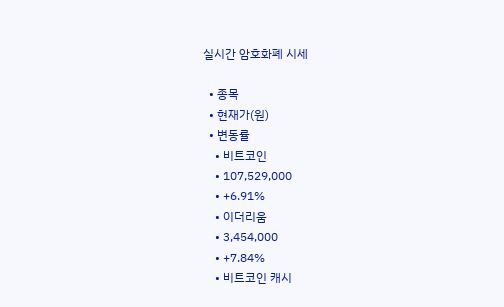실시간 암호화폐 시세

  • 종목
  • 현재가(원)
  • 변동률
    • 비트코인
    • 107,529,000
    • +6.91%
    • 이더리움
    • 3,454,000
    • +7.84%
    • 비트코인 캐시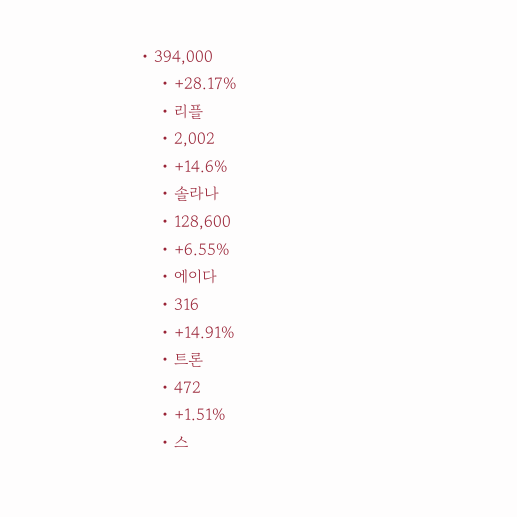• 394,000
    • +28.17%
    • 리플
    • 2,002
    • +14.6%
    • 솔라나
    • 128,600
    • +6.55%
    • 에이다
    • 316
    • +14.91%
    • 트론
    • 472
    • +1.51%
    • 스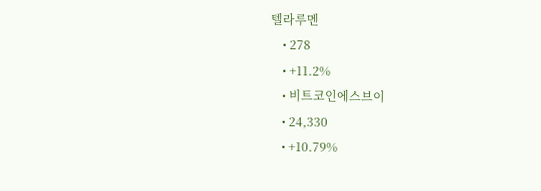텔라루멘
    • 278
    • +11.2%
    • 비트코인에스브이
    • 24,330
    • +10.79%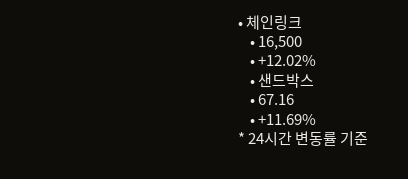• 체인링크
    • 16,500
    • +12.02%
    • 샌드박스
    • 67.16
    • +11.69%
* 24시간 변동률 기준